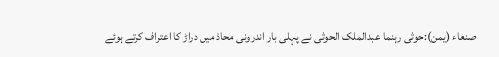صنعاء (یمن):حوثی رہنما عبدالملک الحوثی نے پہلی بار اندرونی محاذ میں دراڑ کا اعتراف کرتے ہوئے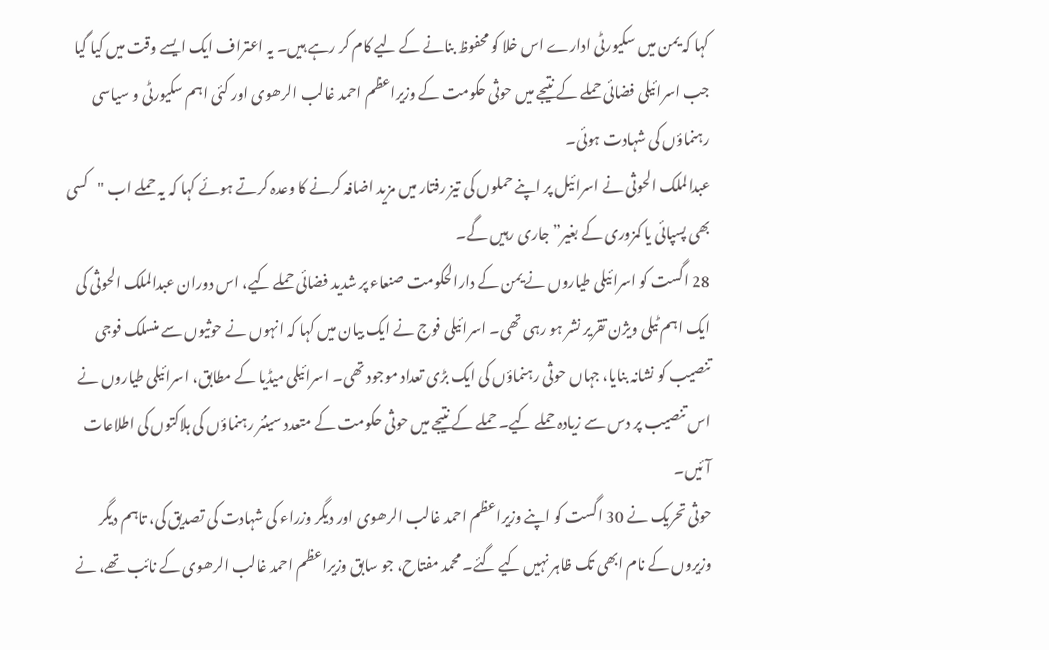کہا کہ یمن میں سکیورٹی ادارے اس خلا کو محفوظ بنانے کے لیے کام کر رہے ہیں۔ یہ اعتراف ایک ایسے وقت میں کیا گیا جب اسرائیلی فضائی حملے کے نتیجے میں حوثی حکومت کے وزیراعظم احمد غالب الرھوی اور کئی اہم سکیورٹی و سیاسی رہنماؤں کی شہادت ہوئی۔
عبدالملک الحوثی نے اسرائیل پر اپنے حملوں کی تیز رفتار میں مزید اضافہ کرنے کا وعدہ کرتے ہوئے کہا کہ یہ حملے اب "کسی بھی پسپائی یا کمزوری کے بغیر” جاری رہیں گے۔
28 اگست کو اسرائیلی طیاروں نے یمن کے دارالحکومت صنعاء پر شدید فضائی حملے کیے، اس دوران عبدالملک الحوثی کی ایک اہم ٹیلی ویژن تقریر نشر ہو رہی تھی۔ اسرائیلی فوج نے ایک بیان میں کہا کہ انہوں نے حوثیوں سے منسلک فوجی تنصیب کو نشانہ بنایا، جہاں حوثی رہنماؤں کی ایک بڑی تعداد موجود تھی۔ اسرائیلی میڈیا کے مطابق، اسرائیلی طیاروں نے اس تنصیب پر دس سے زیادہ حملے کیے۔ حملے کے نتیجے میں حوثی حکومت کے متعدد سینئر رہنماؤں کی ہلاکتوں کی اطلاعات آئیں۔
حوثی تحریک نے 30 اگست کو اپنے وزیراعظم احمد غالب الرھوی اور دیگر وزراء کی شہادت کی تصدیق کی، تاہم دیگر وزیروں کے نام ابھی تک ظاہر نہیں کیے گئے۔ محمد مفتاح، جو سابق وزیراعظم احمد غالب الرھوی کے نائب تھے، نے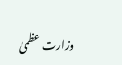وزارت عظمیٰ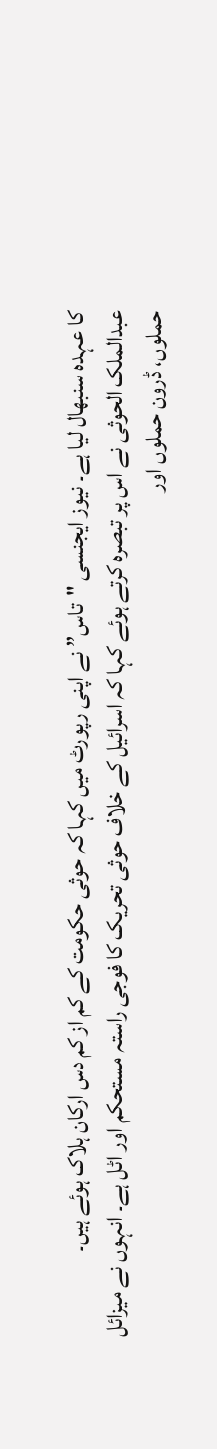کا عہدہ سنبھال لیا ہے۔ نیوز ایجنسی "تاس” نے اپنی رپورٹ میں کہا کہ حوثی حکومت کے کم از کم دس ارکان ہلاک ہوئے ہیں۔
عبدالملک الحوثی نے اس پر تبصرہ کرتے ہوئے کہا کہ اسرائیل کے خلاف حوثی تحریک کا فوجی راستہ مستحکم اور اٹل ہے۔ انہوں نے میزائل حملوں، ڈرون حملوں اور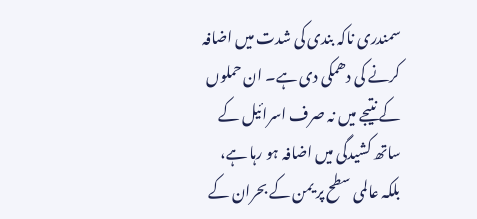سمندری ناکہ بندی کی شدت میں اضافہ کرنے کی دھمکی دی ہے۔ ان حملوں کے نتیجے میں نہ صرف اسرائیل کے ساتھ کشیدگی میں اضافہ ہو رہا ہے، بلکہ عالمی سطح پر یمن کے بحران کے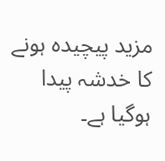مزید پیچیدہ ہونے کا خدشہ پیدا ہوگیا ہے۔